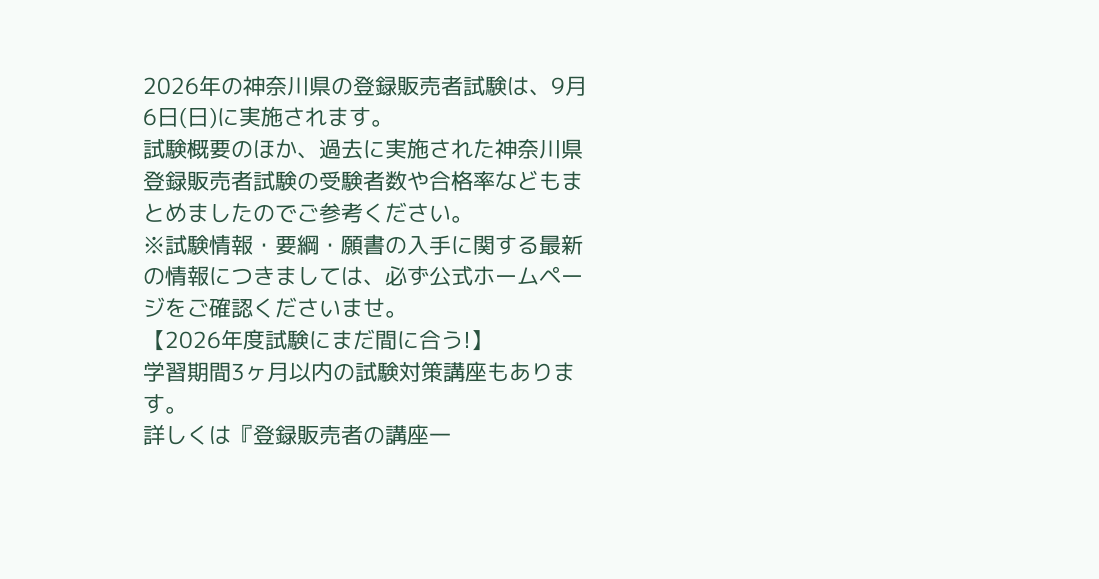2026年の神奈川県の登録販売者試験は、9月6日(日)に実施されます。
試験概要のほか、過去に実施された神奈川県登録販売者試験の受験者数や合格率などもまとめましたのでご参考ください。
※試験情報・要綱・願書の入手に関する最新の情報につきましては、必ず公式ホームページをご確認くださいませ。
【2026年度試験にまだ間に合う!】
学習期間3ヶ月以内の試験対策講座もあります。
詳しくは『登録販売者の講座一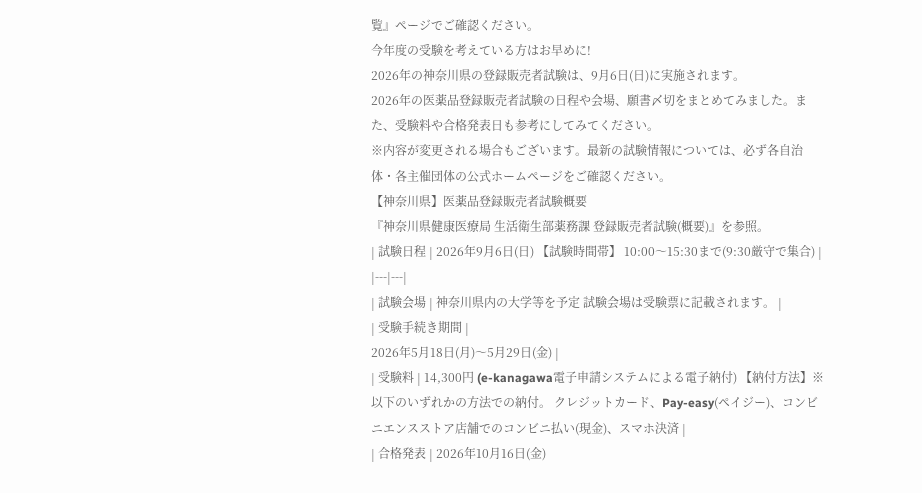覧』ページでご確認ください。
今年度の受験を考えている方はお早めに!
2026年の神奈川県の登録販売者試験は、9月6日(日)に実施されます。
2026年の医薬品登録販売者試験の日程や会場、願書〆切をまとめてみました。また、受験料や合格発表日も参考にしてみてください。
※内容が変更される場合もございます。最新の試験情報については、必ず各自治体・各主催団体の公式ホームページをご確認ください。
【神奈川県】医薬品登録販売者試験概要
『神奈川県健康医療局 生活衛生部薬務課 登録販売者試験(概要)』を参照。
| 試験日程 | 2026年9月6日(日) 【試験時間帯】 10:00〜15:30まで(9:30厳守で集合) |
|---|---|
| 試験会場 | 神奈川県内の大学等を予定 試験会場は受験票に記載されます。 |
| 受験手続き期間 |
2026年5月18日(月)〜5月29日(金) |
| 受験料 | 14,300円 (e-kanagawa電子申請システムによる電子納付) 【納付方法】※以下のいずれかの方法での納付。 クレジットカード、Pay-easy(ペイジー)、コンビニエンスストア店舗でのコンビニ払い(現金)、スマホ決済 |
| 合格発表 | 2026年10月16日(金)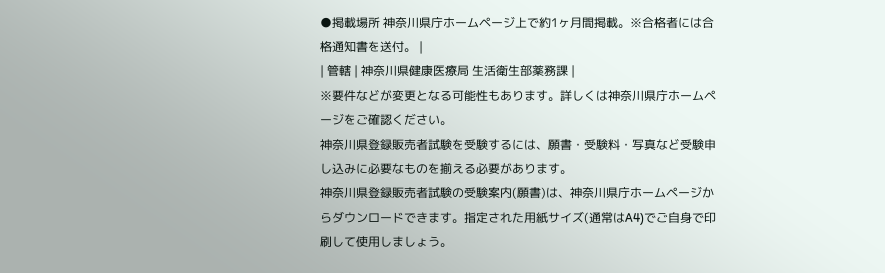●掲載場所 神奈川県庁ホームページ上で約1ヶ月間掲載。※合格者には合格通知書を送付。 |
| 管轄 | 神奈川県健康医療局 生活衛生部薬務課 |
※要件などが変更となる可能性もあります。詳しくは神奈川県庁ホームページをご確認ください。
神奈川県登録販売者試験を受験するには、願書・受験料・写真など受験申し込みに必要なものを揃える必要があります。
神奈川県登録販売者試験の受験案内(願書)は、神奈川県庁ホームページからダウンロードできます。指定された用紙サイズ(通常はA4)でご自身で印刷して使用しましょう。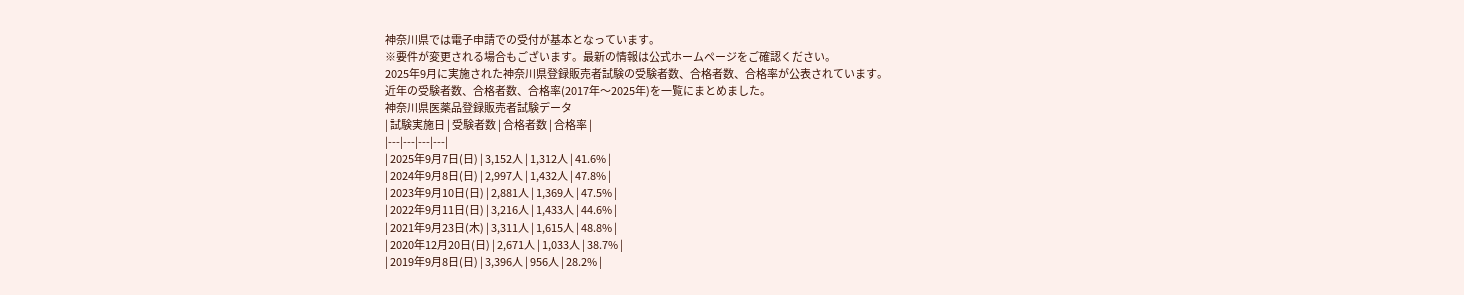神奈川県では電子申請での受付が基本となっています。
※要件が変更される場合もございます。最新の情報は公式ホームページをご確認ください。
2025年9月に実施された神奈川県登録販売者試験の受験者数、合格者数、合格率が公表されています。
近年の受験者数、合格者数、合格率(2017年〜2025年)を一覧にまとめました。
神奈川県医薬品登録販売者試験データ
| 試験実施日 | 受験者数 | 合格者数 | 合格率 |
|---|---|---|---|
| 2025年9月7日(日) | 3,152人 | 1,312人 | 41.6% |
| 2024年9月8日(日) | 2,997人 | 1,432人 | 47.8% |
| 2023年9月10日(日) | 2,881人 | 1,369人 | 47.5% |
| 2022年9月11日(日) | 3,216人 | 1,433人 | 44.6% |
| 2021年9月23日(木) | 3,311人 | 1,615人 | 48.8% |
| 2020年12月20日(日) | 2,671人 | 1,033人 | 38.7% |
| 2019年9月8日(日) | 3,396人 | 956人 | 28.2% |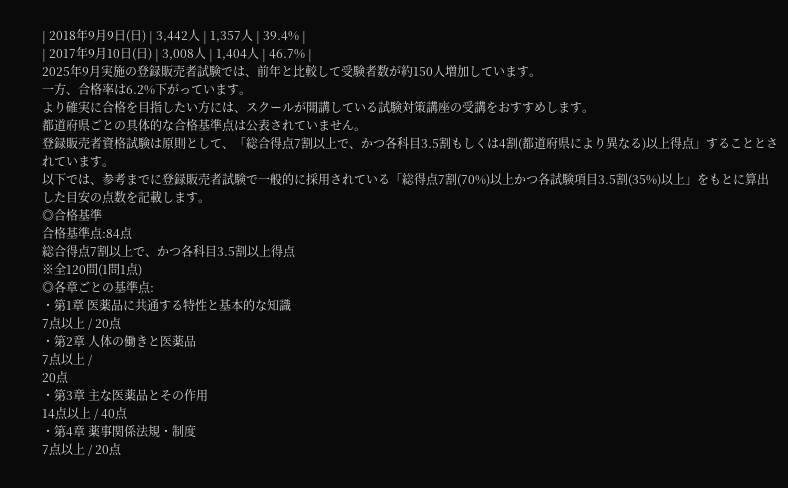| 2018年9月9日(日) | 3,442人 | 1,357人 | 39.4% |
| 2017年9月10日(日) | 3,008人 | 1,404人 | 46.7% |
2025年9月実施の登録販売者試験では、前年と比較して受験者数が約150人増加しています。
一方、合格率は6.2%下がっています。
より確実に合格を目指したい方には、スクールが開講している試験対策講座の受講をおすすめします。
都道府県ごとの具体的な合格基準点は公表されていません。
登録販売者資格試験は原則として、「総合得点7割以上で、かつ各科目3.5割もしくは4割(都道府県により異なる)以上得点」することとされています。
以下では、参考までに登録販売者試験で一般的に採用されている「総得点7割(70%)以上かつ各試験項目3.5割(35%)以上」をもとに算出した目安の点数を記載します。
◎合格基準
合格基準点:84点
総合得点7割以上で、かつ各科目3.5割以上得点
※全120問(1問1点)
◎各章ごとの基準点:
・第1章 医薬品に共通する特性と基本的な知識
7点以上 / 20点
・第2章 人体の働きと医薬品
7点以上 /
20点
・第3章 主な医薬品とその作用
14点以上 / 40点
・第4章 薬事関係法規・制度
7点以上 / 20点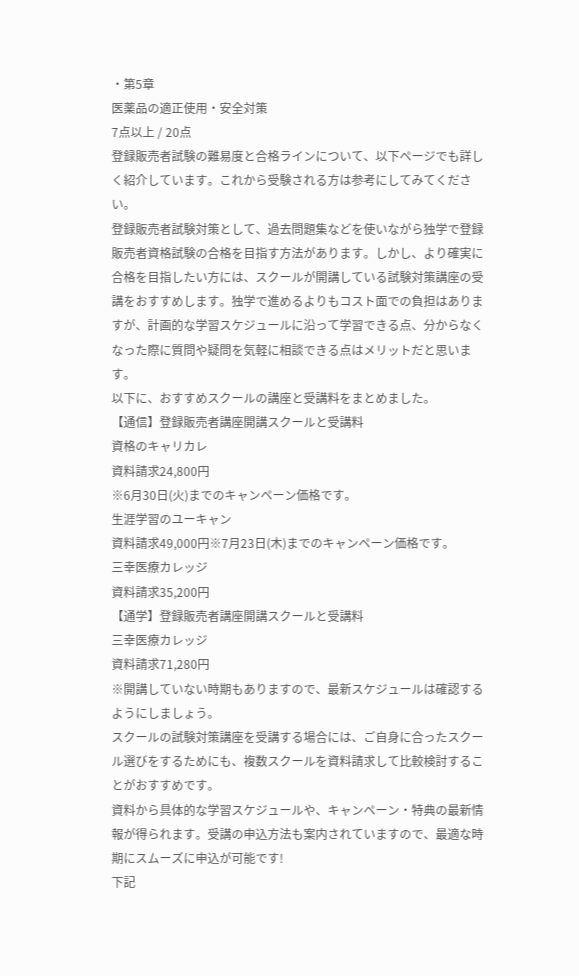・第5章
医薬品の適正使用・安全対策
7点以上 / 20点
登録販売者試験の難易度と合格ラインについて、以下ページでも詳しく紹介しています。これから受験される方は参考にしてみてください。
登録販売者試験対策として、過去問題集などを使いながら独学で登録販売者資格試験の合格を目指す方法があります。しかし、より確実に合格を目指したい方には、スクールが開講している試験対策講座の受講をおすすめします。独学で進めるよりもコスト面での負担はありますが、計画的な学習スケジュールに沿って学習できる点、分からなくなった際に質問や疑問を気軽に相談できる点はメリットだと思います。
以下に、おすすめスクールの講座と受講料をまとめました。
【通信】登録販売者講座開講スクールと受講料
資格のキャリカレ
資料請求24,800円
※6月30日(火)までのキャンペーン価格です。
生涯学習のユーキャン
資料請求49,000円※7月23日(木)までのキャンペーン価格です。
三幸医療カレッジ
資料請求35,200円
【通学】登録販売者講座開講スクールと受講料
三幸医療カレッジ
資料請求71,280円
※開講していない時期もありますので、最新スケジュールは確認するようにしましょう。
スクールの試験対策講座を受講する場合には、ご自身に合ったスクール選びをするためにも、複数スクールを資料請求して比較検討することがおすすめです。
資料から具体的な学習スケジュールや、キャンペーン・特典の最新情報が得られます。受講の申込方法も案内されていますので、最適な時期にスムーズに申込が可能です!
下記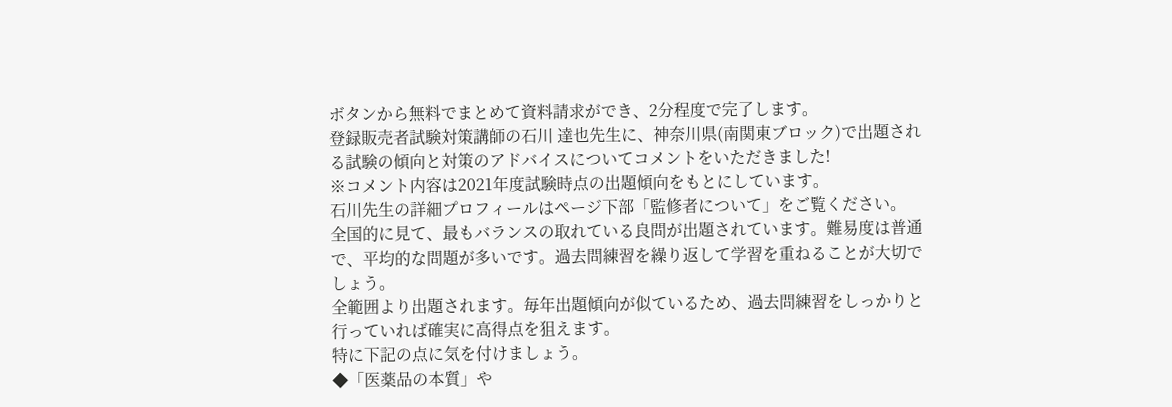ボタンから無料でまとめて資料請求ができ、2分程度で完了します。
登録販売者試験対策講師の石川 達也先生に、神奈川県(南関東ブロック)で出題される試験の傾向と対策のアドバイスについてコメントをいただきました!
※コメント内容は2021年度試験時点の出題傾向をもとにしています。
石川先生の詳細プロフィールはページ下部「監修者について」をご覧ください。
全国的に見て、最もバランスの取れている良問が出題されています。難易度は普通で、平均的な問題が多いです。過去問練習を繰り返して学習を重ねることが大切でしょう。
全範囲より出題されます。毎年出題傾向が似ているため、過去問練習をしっかりと行っていれば確実に高得点を狙えます。
特に下記の点に気を付けましょう。
◆「医薬品の本質」や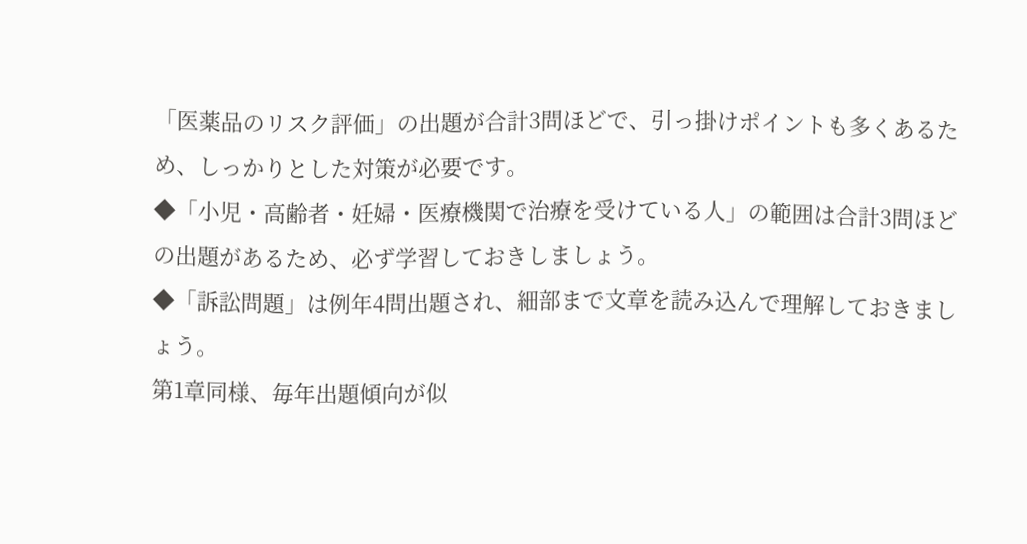「医薬品のリスク評価」の出題が合計3問ほどで、引っ掛けポイントも多くあるため、しっかりとした対策が必要です。
◆「小児・高齢者・妊婦・医療機関で治療を受けている人」の範囲は合計3問ほどの出題があるため、必ず学習しておきしましょう。
◆「訴訟問題」は例年4問出題され、細部まで文章を読み込んで理解しておきましょう。
第1章同様、毎年出題傾向が似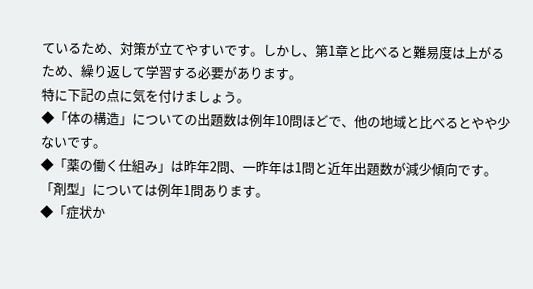ているため、対策が立てやすいです。しかし、第1章と比べると難易度は上がるため、繰り返して学習する必要があります。
特に下記の点に気を付けましょう。
◆「体の構造」についての出題数は例年10問ほどで、他の地域と比べるとやや少ないです。
◆「薬の働く仕組み」は昨年2問、一昨年は1問と近年出題数が減少傾向です。「剤型」については例年1問あります。
◆「症状か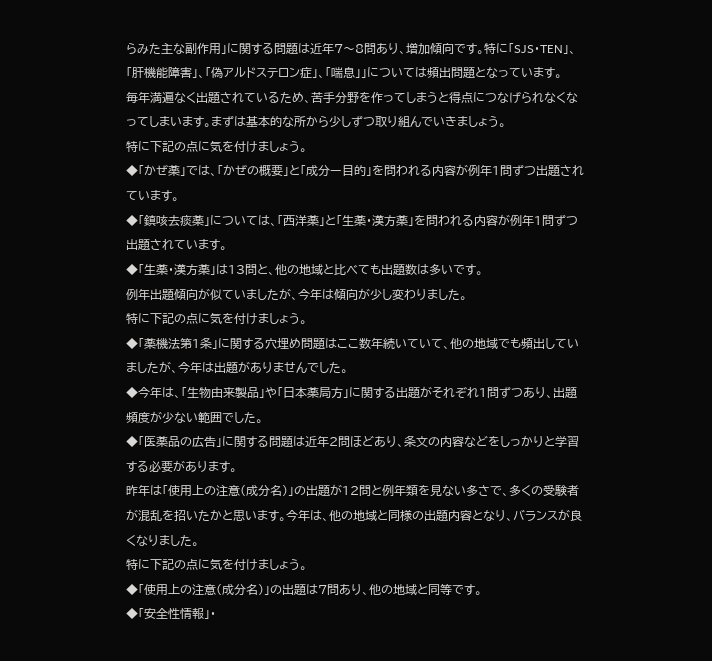らみた主な副作用」に関する問題は近年7〜8問あり、増加傾向です。特に「SJS・TEN」、「肝機能障害」、「偽アルドステロン症」、「喘息」」については頻出問題となっています。
毎年満遍なく出題されているため、苦手分野を作ってしまうと得点につなげられなくなってしまいます。まずは基本的な所から少しずつ取り組んでいきましょう。
特に下記の点に気を付けましょう。
◆「かぜ薬」では、「かぜの概要」と「成分ー目的」を問われる内容が例年1問ずつ出題されています。
◆「鎮咳去痰薬」については、「西洋薬」と「生薬・漢方薬」を問われる内容が例年1問ずつ出題されています。
◆「生薬・漢方薬」は13問と、他の地域と比べても出題数は多いです。
例年出題傾向が似ていましたが、今年は傾向が少し変わりました。
特に下記の点に気を付けましょう。
◆「薬機法第1条」に関する穴埋め問題はここ数年続いていて、他の地域でも頻出していましたが、今年は出題がありませんでした。
◆今年は、「生物由来製品」や「日本薬局方」に関する出題がそれぞれ1問ずつあり、出題頻度が少ない範囲でした。
◆「医薬品の広告」に関する問題は近年2問ほどあり、条文の内容などをしっかりと学習する必要があります。
昨年は「使用上の注意(成分名)」の出題が12問と例年類を見ない多さで、多くの受験者が混乱を招いたかと思います。今年は、他の地域と同様の出題内容となり、バランスが良くなりました。
特に下記の点に気を付けましょう。
◆「使用上の注意(成分名)」の出題は7問あり、他の地域と同等です。
◆「安全性情報」・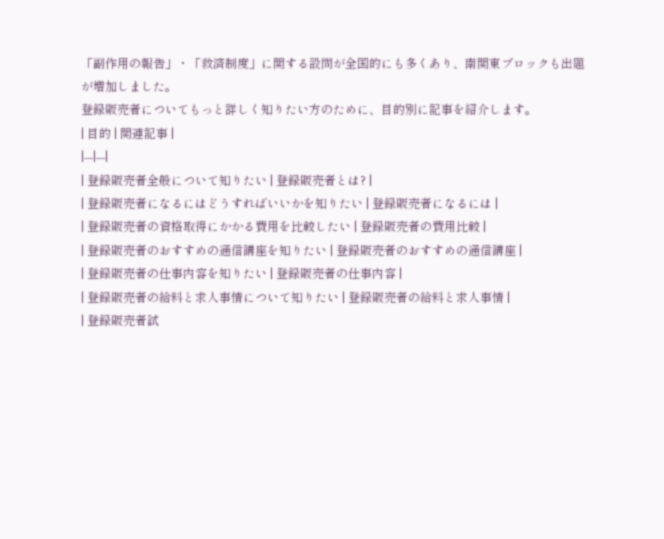「副作用の報告」・「救済制度」に関する設問が全国的にも多くあり、南関東ブロックも出題が増加しました。
登録販売者についてもっと詳しく知りたい方のために、目的別に記事を紹介します。
| 目的 | 関連記事 |
|---|---|
| 登録販売者全般について知りたい | 登録販売者とは? |
| 登録販売者になるにはどうすればいいかを知りたい | 登録販売者になるには |
| 登録販売者の資格取得にかかる費用を比較したい | 登録販売者の費用比較 |
| 登録販売者のおすすめの通信講座を知りたい | 登録販売者のおすすめの通信講座 |
| 登録販売者の仕事内容を知りたい | 登録販売者の仕事内容 |
| 登録販売者の給料と求人事情について知りたい | 登録販売者の給料と求人事情 |
| 登録販売者試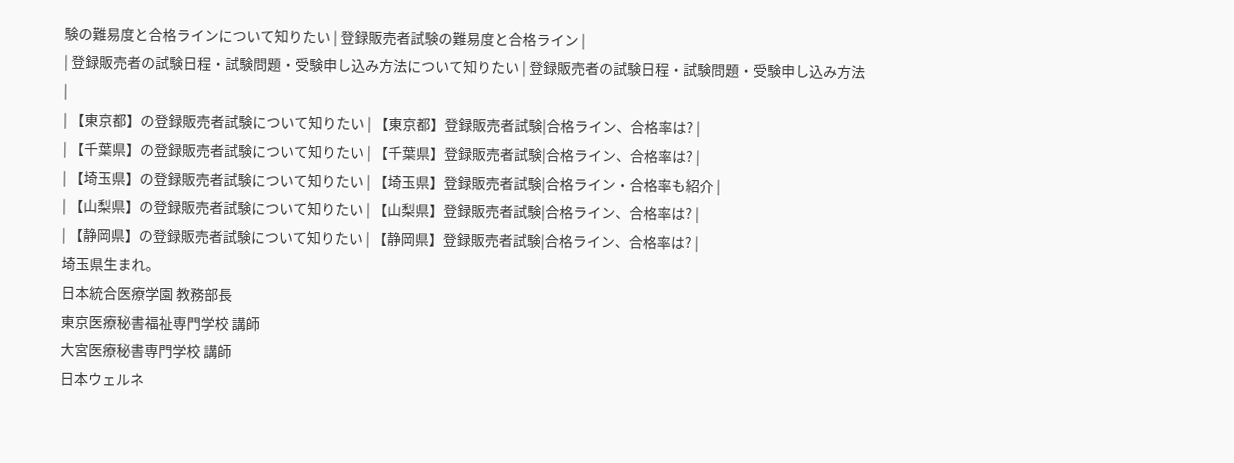験の難易度と合格ラインについて知りたい | 登録販売者試験の難易度と合格ライン |
| 登録販売者の試験日程・試験問題・受験申し込み方法について知りたい | 登録販売者の試験日程・試験問題・受験申し込み方法 |
| 【東京都】の登録販売者試験について知りたい | 【東京都】登録販売者試験|合格ライン、合格率は? |
| 【千葉県】の登録販売者試験について知りたい | 【千葉県】登録販売者試験|合格ライン、合格率は? |
| 【埼玉県】の登録販売者試験について知りたい | 【埼玉県】登録販売者試験|合格ライン・合格率も紹介 |
| 【山梨県】の登録販売者試験について知りたい | 【山梨県】登録販売者試験|合格ライン、合格率は? |
| 【静岡県】の登録販売者試験について知りたい | 【静岡県】登録販売者試験|合格ライン、合格率は? |
埼玉県生まれ。
日本統合医療学園 教務部長
東京医療秘書福祉専門学校 講師
大宮医療秘書専門学校 講師
日本ウェルネ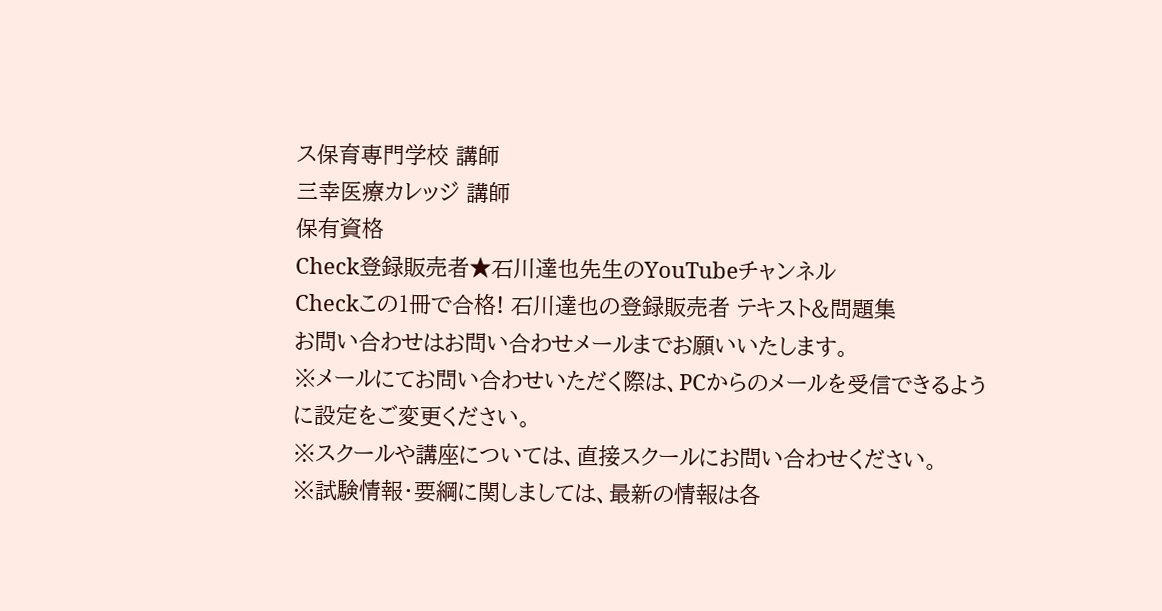ス保育専門学校 講師
三幸医療カレッジ 講師
保有資格
Check登録販売者★石川達也先生のYouTubeチャンネル
Checkこの1冊で合格! 石川達也の登録販売者 テキスト&問題集
お問い合わせはお問い合わせメールまでお願いいたします。
※メールにてお問い合わせいただく際は、PCからのメールを受信できるように設定をご変更ください。
※スクールや講座については、直接スクールにお問い合わせください。
※試験情報・要綱に関しましては、最新の情報は各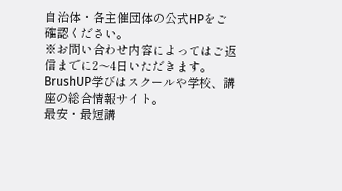自治体・各主催団体の公式HPをご確認ください。
※お問い合わせ内容によってはご返信までに2〜4日いただきます。
BrushUP学びはスクールや学校、講座の総合情報サイト。
最安・最短講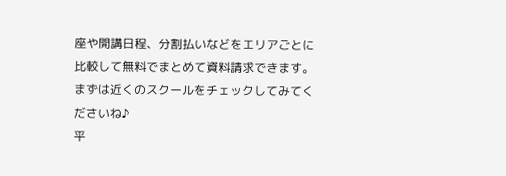座や開講日程、分割払いなどをエリアごとに比較して無料でまとめて資料請求できます。
まずは近くのスクールをチェックしてみてくださいね♪
平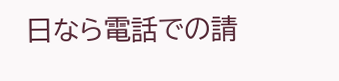日なら電話での請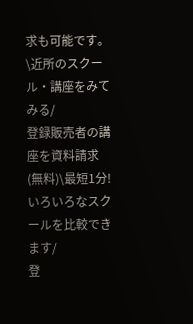求も可能です。
\近所のスクール・講座をみてみる/
登録販売者の講座を資料請求(無料)\最短1分!いろいろなスクールを比較できます/
登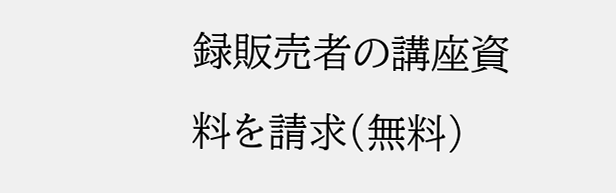録販売者の講座資料を請求(無料)